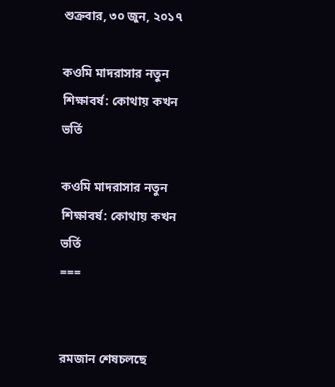শুক্রবার, ৩০ জুন, ২০১৭

কওমি মাদরাসার নতুন শিক্ষাবর্ষ: কোথায় কখন ভর্তি

কওমি মাদরাসার নতুন শিক্ষাবর্ষ: কোথায় কখন ভর্তি
===


রমজান শেষচলছে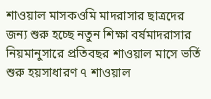শাওয়াল মাসকওমি মাদরাসার ছাত্রদের জন্য শুরু হচ্ছে নতুন শিক্ষা বর্ষমাদরাসার নিয়মানুসারে প্রতিবছর শাওয়াল মাসে ভর্তি শুরু হয়সাধারণ ৭ শাওয়াল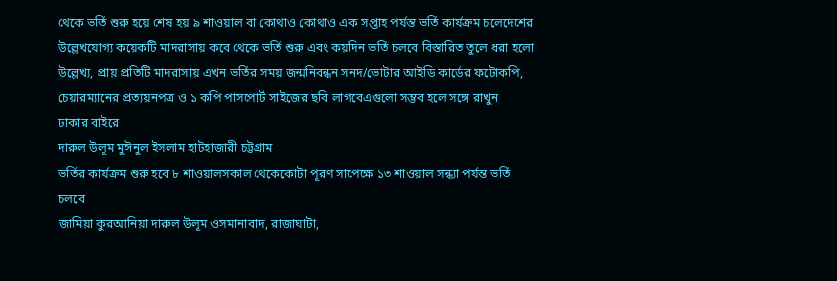থেকে ভর্তি শুরু হয়ে শেষ হয় ৯ শাওয়াল বা কোথাও কোথাও এক সপ্তাহ পর্যন্ত ভর্তি কার্যক্রম চলেদেশের উল্লেখযোগ্য কয়েকটি মাদরাসায় কবে থেকে ভর্তি শুরু এবং কয়দিন ভর্তি চলবে বিস্তারিত তুলে ধরা হলো
উল্লেখ্য, প্রায় প্রতিটি মাদরাসায় এখন ভর্তির সময় জন্মনিবন্ধন সনদ/ভোটার আইডি কার্ডের ফটোকপি, চেয়ারম্যানের প্রত্যয়নপত্র ও ১ কপি পাসপোর্ট সাইজের ছবি লাগবেএগুলো সম্ভব হলে সঙ্গে রাখুন
ঢাকার বাইরে
দারুল উলূম মুঈনুল ইসলাম হাটহাজারী চট্টগ্রাম
ভর্তির কার্যক্রম শুরু হবে ৮ শাওয়ালসকাল থেকেকোটা পূরণ সাপেক্ষে ১৩ শাওয়াল সন্ধ্যা পর্যন্ত ভর্তি চলবে
জামিয়া কুরআনিয়া দারুল উলূম ওসমানাবাদ, রাজাঘাটা,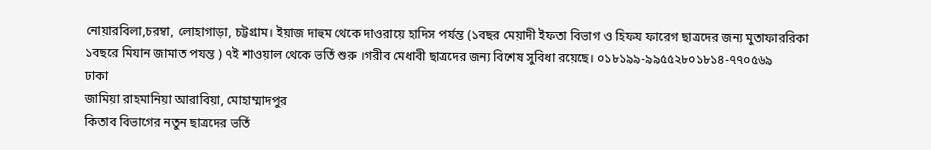নোয়ারবিলা,চরম্বা, লোহাগাড়া, চট্টগ্রাম। ইয়াজ দাহুম থেকে দাওরায়ে হাদিস পর্যন্ত (১বছর মেয়াদী ইফতা বিভাগ ও হিফয ফারেগ ছাত্রদের জন্য মুতাফাররিকা ১বছরে মিযান জামাত পযন্ত ) ৭ই শাওয়াল থেকে ভর্তি শুরু ।গরীব মেধাবী ছাত্রদের জন্য বিশেষ সুবিধা রয়েছে। ০১৮১৯৯-৯৯৫৫২৮০১৮১৪-৭৭০৫৬৯
ঢাকা
জামিয়া রাহমানিয়া আরাবিয়া, মোহাম্মাদপুর
কিতাব বিভাগের নতুন ছাত্রদের ভর্তি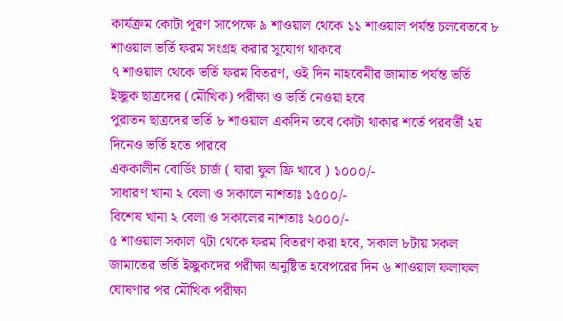কার্যক্রম কোটা পূরণ সাপেক্ষে ৯ শাওয়াল থেকে ১১ শাওয়াল পর্যন্ত চলবেতবে ৮ শাওয়াল ভর্তি ফরম সংগ্রহ করার সুযোগ থাকবে
৭ শাওয়াল থেকে ভর্তি ফরম বিতরণ, ওই দিন নাহবেমীর জামাত পর্যন্ত ভর্তি ইচ্ছুক ছাত্রদের (মৌখিক) পরীক্ষা ও ভর্তি নেওয়া হবে
পুরাতন ছাত্রদের ভর্তি ৮ শাওয়াল একদিন তবে কোটা থাকার শর্তে পরবর্তী ২য় দিনেও ভর্তি হতে পারবে
এককালীন বোর্ডিং চার্জ ( যারা ফুল ফ্রি খাবে ) ১০০০/-
সাধারণ খানা ২ বেলা ও সকালে নাশতাঃ ১৫০০/-
বিশেষ খানা ২ বেলা ও সকালের নাশতাঃ ২০০০/-
৫ শাওয়াল সকাল ৭টা থেকে ফরম বিতরণ করা হবে, সকাল ৮টায় সকল জামাতের ভর্তি ইচ্ছুকদের পরীক্ষা অনুষ্টিত হবেপরের দিন ৬ শাওয়াল ফলাফল ঘোষণার পর মৌখিক পরীক্ষা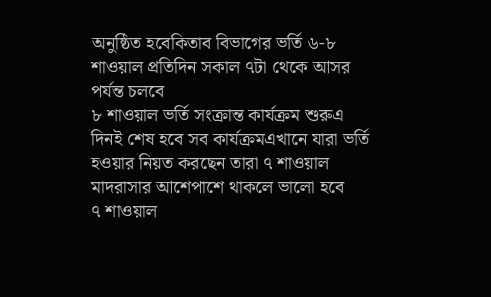অনুষ্ঠিত হবেকিতাব বিভাগের ভর্তি ৬-৮ শাওয়াল প্রতিদিন সকাল ৭টা থেকে আসর পর্যন্ত চলবে
৮ শাওয়াল ভর্তি সংক্রান্ত কার্যক্রম শুরুএ দিনই শেষ হবে সব কার্যক্রমএখানে যারা ভর্তি হওয়ার নিয়ত করছেন তারা ৭ শাওয়াল মাদরাসার আশেপাশে থাকলে ভালো হবে
৭ শাওয়াল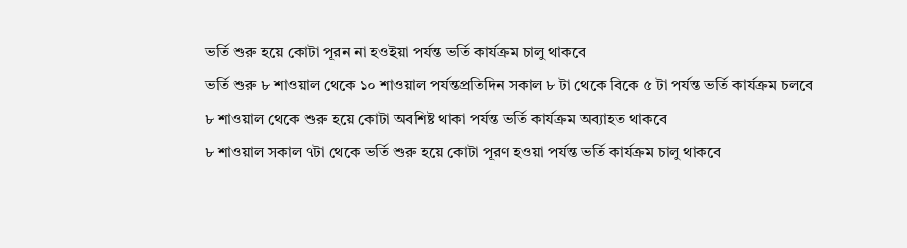ভর্তি শুরু হয়ে কোটা পূরন না হওইয়া পর্যন্ত ভর্তি কার্যক্রম চালু থাকবে
ভর্তি শুরু ৮ শাওয়াল থেকে ১০ শাওয়াল পর্যন্তপ্রতিদিন সকাল ৮ টা থেকে বিকে ৫ টা পর্যন্ত ভর্তি কার্যক্রম চলবে
৮ শাওয়াল থেকে শুরু হয়ে কোটা অবশিষ্ট থাকা পর্যন্ত ভর্তি কার্যক্রম অব্যাহত থাকবে
৮ শাওয়াল সকাল ৭টা থেকে ভর্তি শুরু হয়ে কোটা পূরণ হওয়া পর্যন্ত ভর্তি কার্যক্রম চালু থাকবে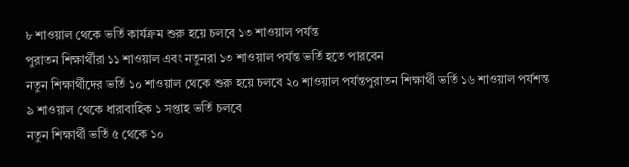৮ শাওয়াল থেকে ভর্তি কার্যক্রম শুরু হয়ে চলবে ১৩ শাওয়াল পর্যন্ত
পুরাতন শিক্ষার্থীরা ১১ শাওয়াল এবং নতুনরা ১৩ শাওয়াল পর্যন্ত ভর্তি হতে পারবেন
নতুন শিক্ষার্থীদের ভর্তি ১০ শাওয়াল থেকে শুরু হয়ে চলবে ২০ শাওয়াল পর্যন্তপুরাতন শিক্ষার্থী ভর্তি ১৬ শাওয়াল পর্যশন্ত
৯ শাওয়াল থেকে ধারাবাহিক ১ সপ্তাহ ভর্তি চলবে
নতুন শিক্ষার্থী ভর্তি ৫ থেকে ১০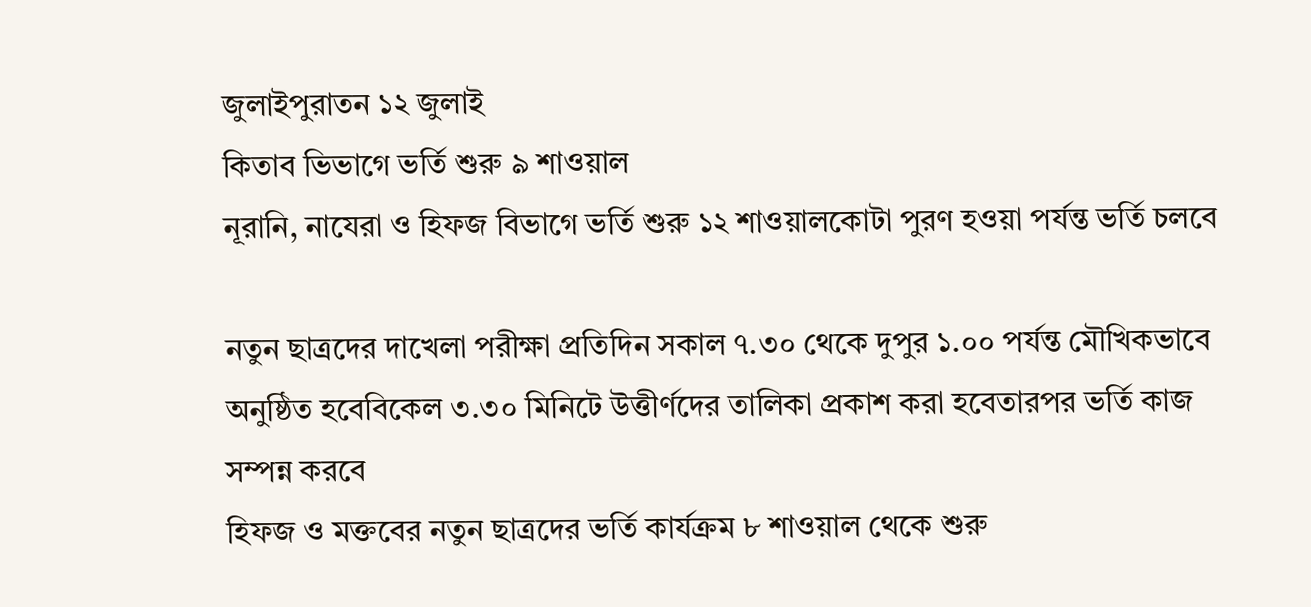জুলাইপুরাতন ১২ জুলাই
কিতাব ভিভাগে ভর্তি শুরু ৯ শাওয়াল
নূরানি, নাযেরা ও হিফজ বিভাগে ভর্তি শুরু ১২ শাওয়ালকোটা পুরণ হওয়া পর্যন্ত ভর্তি চলবে

নতুন ছাত্রদের দাখেলা পরীক্ষা প্রতিদিন সকাল ৭.৩০ থেকে দুপুর ১.০০ পর্যন্ত মৌখিকভাবে অনুষ্ঠিত হবেবিকেল ৩.৩০ মিনিটে উত্তীর্ণদের তালিকা প্রকাশ করা হবেতারপর ভর্তি কাজ সম্পন্ন করবে
হিফজ ও মক্তবের নতুন ছাত্রদের ভর্তি কার্যক্রম ৮ শাওয়াল থেকে শুরু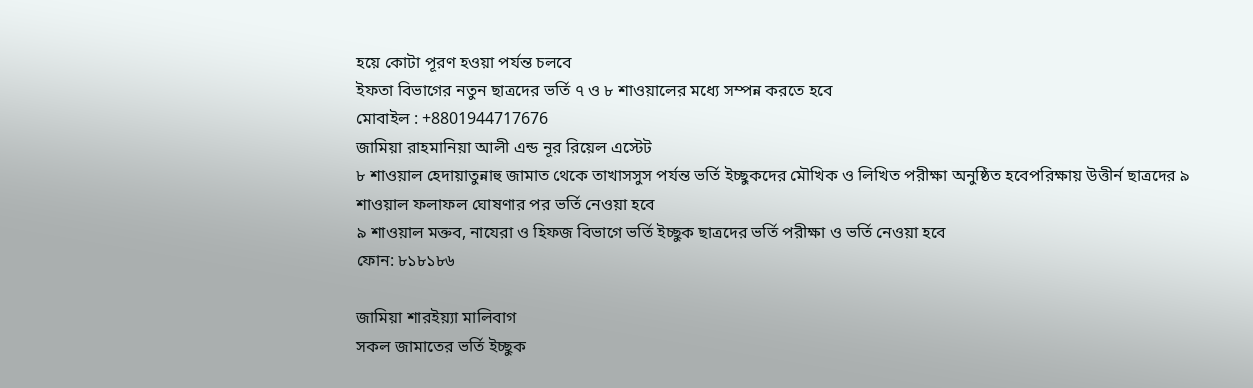হয়ে কোটা পূরণ হওয়া পর্যন্ত চলবে
ইফতা বিভাগের নতুন ছাত্রদের ভর্তি ৭ ও ৮ শাওয়ালের মধ্যে সম্পন্ন করতে হবে
মোবাইল : +8801944717676
জামিয়া রাহমানিয়া আলী এন্ড নূর রিয়েল এস্টেট
৮ শাওয়াল হেদায়াতুন্নাহু জামাত থেকে তাখাসসুস পর্যন্ত ভর্তি ইচ্ছুকদের মৌখিক ও লিখিত পরীক্ষা অনুষ্ঠিত হবেপরিক্ষায় উত্তীর্ন ছাত্রদের ৯ শাওয়াল ফলাফল ঘোষণার পর ভর্তি নেওয়া হবে
৯ শাওয়াল মক্তব, নাযেরা ও হিফজ বিভাগে ভর্তি ইচ্ছুক ছাত্রদের ভর্তি পরীক্ষা ও ভর্তি নেওয়া হবে
ফোন: ৮১৮১৮৬

জামিয়া শারইয়্যা মালিবাগ
সকল জামাতের ভর্তি ইচ্ছুক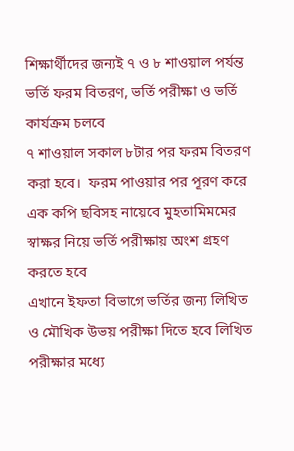শিক্ষার্থীদের জন্যই ৭ ও ৮ শাওয়াল পর্যন্ত ভর্তি ফরম বিতরণ, ভর্তি পরীক্ষা ও ভর্তি কার্যক্রম চলবে
৭ শাওয়াল সকাল ৮টার পর ফরম বিতরণ করা হবে।  ফরম পাওয়ার পর পূরণ করে এক কপি ছবিসহ নায়েবে মুহতামিমমের স্বাক্ষর নিয়ে ভর্তি পরীক্ষায় অংশ গ্রহণ করতে হবে
এখানে ইফতা বিভাগে ভর্তির জন্য লিখিত ও মৌখিক উভয় পরীক্ষা দিতে হবে লিখিত পরীক্ষার মধ্যে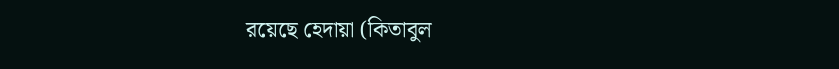রয়েছে হেদায়া (কিতাবুল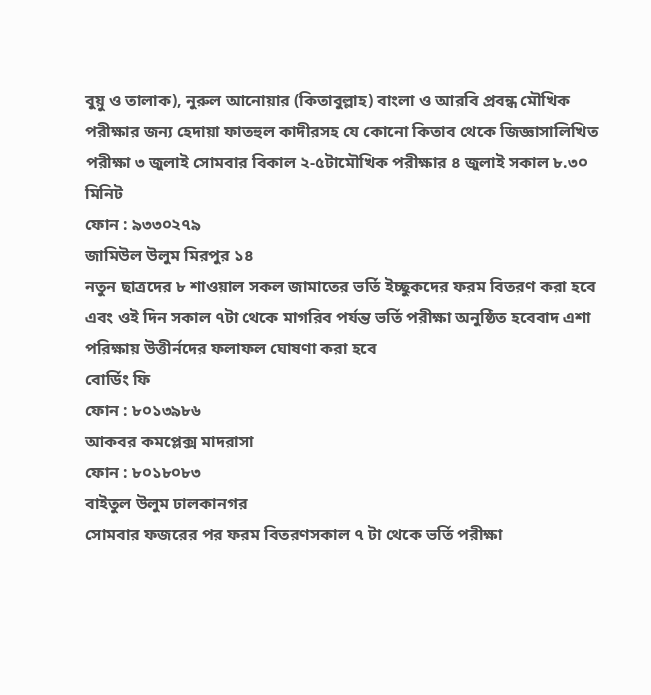বুয়ু ও তালাক), নুরুল আনোয়ার (কিতাবুল্লাহ) বাংলা ও আরবি প্রবন্ধ মৌখিক পরীক্ষার জন্য হেদায়া ফাতহুল কাদীরসহ যে কোনো কিতাব থেকে জিজ্ঞাসালিখিত পরীক্ষা ৩ জুলাই সোমবার বিকাল ২-৫টামৌখিক পরীক্ষার ৪ জুলাই সকাল ৮.৩০ মিনিট
ফোন : ৯৩৩০২৭৯
জামিউল উলুম মিরপুর ১৪
নতুন ছাত্রদের ৮ শাওয়াল সকল জামাতের ভর্তি ইচ্ছুকদের ফরম বিতরণ করা হবে এবং ওই দিন সকাল ৭টা থেকে মাগরিব পর্যন্ত ভর্তি পরীক্ষা অনুষ্ঠিত হবেবাদ এশা পরিক্ষায় উত্তীর্নদের ফলাফল ঘোষণা করা হবে
বোর্ডিং ফি
ফোন : ৮০১৩৯৮৬
আকবর কমপ্লেক্স মাদরাসা
ফোন : ৮০১৮০৮৩
বাইতুল উলুম ঢালকানগর
সোমবার ফজরের পর ফরম বিতরণসকাল ৭ টা থেকে ভর্তি পরীক্ষা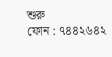শুরু
ফোন : ৭৪৪২৬৪২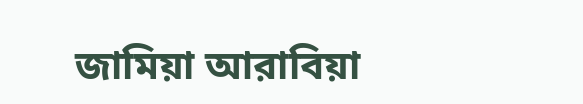জামিয়া আরাবিয়া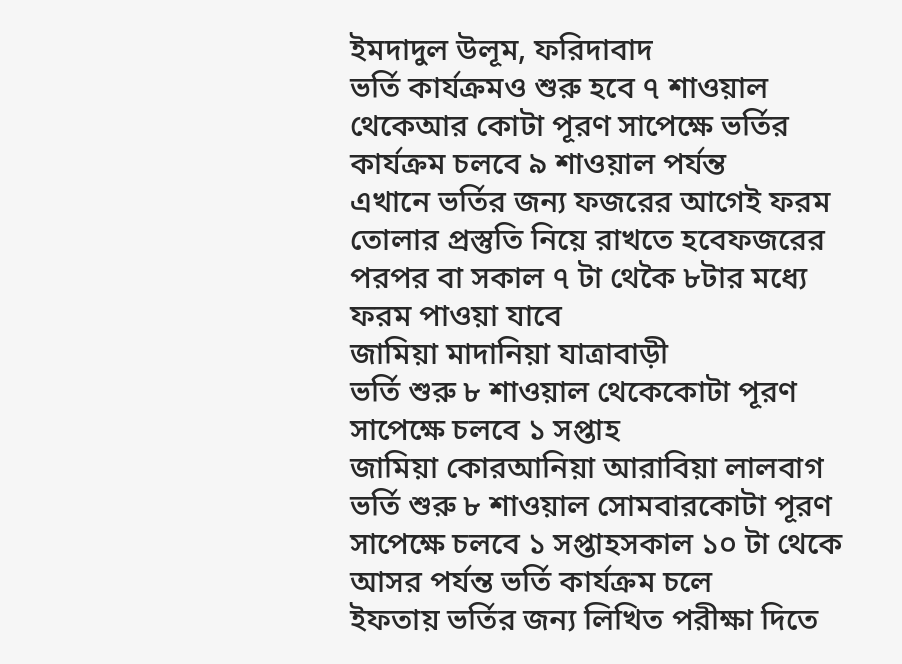ইমদাদুল উলূম, ফরিদাবাদ
ভর্তি কার্যক্রমও শুরু হবে ৭ শাওয়াল থেকেআর কোটা পূরণ সাপেক্ষে ভর্তির কার্যক্রম চলবে ৯ শাওয়াল পর্যন্ত
এখানে ভর্তির জন্য ফজরের আগেই ফরম তোলার প্রস্তুতি নিয়ে রাখতে হবেফজরের পরপর বা সকাল ৭ টা থেকৈ ৮টার মধ্যে ফরম পাওয়া যাবে
জামিয়া মাদানিয়া যাত্রাবাড়ী
ভর্তি শুরু ৮ শাওয়াল থেকেকোটা পূরণ সাপেক্ষে চলবে ১ সপ্তাহ
জামিয়া কোরআনিয়া আরাবিয়া লালবাগ
ভর্তি শুরু ৮ শাওয়াল সোমবারকোটা পূরণ সাপেক্ষে চলবে ১ সপ্তাহসকাল ১০ টা থেকে আসর পর্যন্ত ভর্তি কার্যক্রম চলে
ইফতায় ভর্তির জন্য লিখিত পরীক্ষা দিতে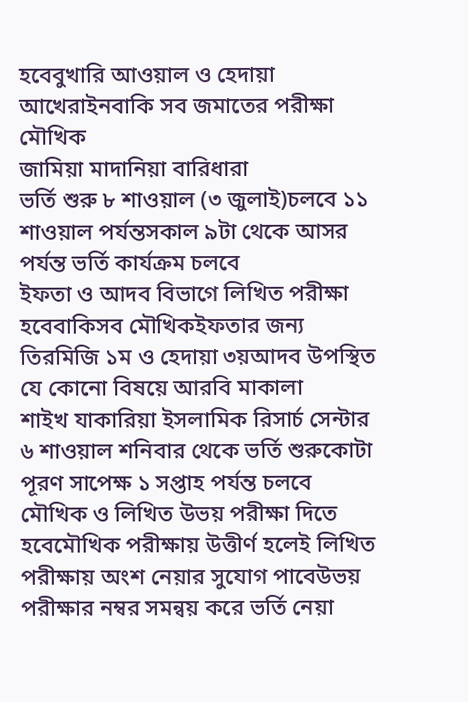হবেবুখারি আওয়াল ও হেদায়া আখেরাইনবাকি সব জমাতের পরীক্ষা মৌখিক
জামিয়া মাদানিয়া বারিধারা
ভর্তি শুরু ৮ শাওয়াল (৩ জুলাই)চলবে ১১ শাওয়াল পর্যন্তসকাল ৯টা থেকে আসর পর্যন্ত ভর্তি কার্যক্রম চলবে
ইফতা ও আদব বিভাগে লিখিত পরীক্ষা হবেবাকিসব মৌখিকইফতার জন্য তিরমিজি ১ম ও হেদায়া ৩য়আদব উপস্থিত যে কোনো বিষয়ে আরবি মাকালা
শাইখ যাকারিয়া ইসলামিক রিসার্চ সেন্টার
৬ শাওয়াল শনিবার থেকে ভর্তি শুরুকোটা পূরণ সাপেক্ষ ১ সপ্তাহ পর্যন্ত চলবে
মৌখিক ও লিখিত উভয় পরীক্ষা দিতে হবেমৌখিক পরীক্ষায় উত্তীর্ণ হলেই লিখিত পরীক্ষায় অংশ নেয়ার সুযোগ পাবেউভয় পরীক্ষার নম্বর সমন্বয় করে ভর্তি নেয়া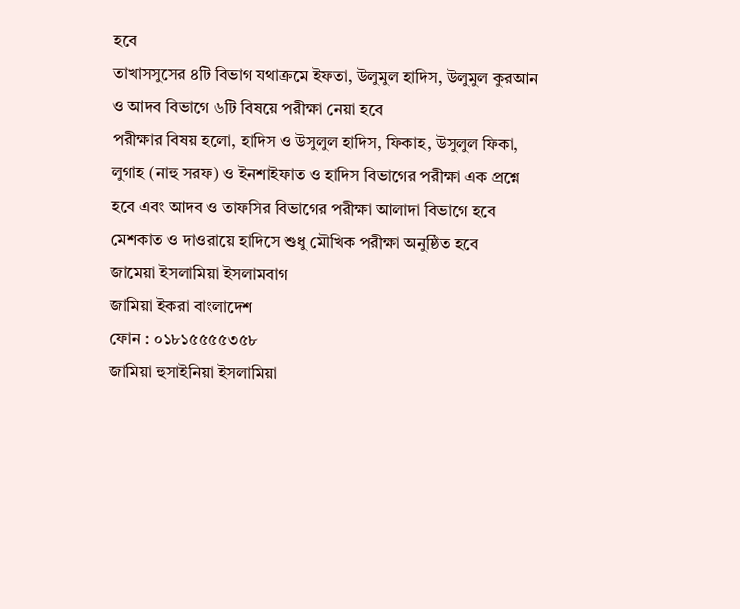হবে
তাখাসসুসের ৪টি বিভাগ যথাক্রমে ইফতা, উলুমুল হাদিস, উলুমুল কুরআন ও আদব বিভাগে ৬টি বিষয়ে পরীক্ষা নেয়া হবে
পরীক্ষার বিষয় হলো, হাদিস ও উসুলুল হাদিস, ফিকাহ, উসুলুল ফিকা, লুগাহ (নাহু সরফ) ও ইনশাইফাত ও হাদিস বিভাগের পরীক্ষা এক প্রশ্নে হবে এবং আদব ও তাফসির বিভাগের পরীক্ষা আলাদা বিভাগে হবে
মেশকাত ও দাওরায়ে হাদিসে শুধু মৌখিক পরীক্ষা অনুষ্ঠিত হবে
জামেয়া ইসলামিয়া ইসলামবাগ
জামিয়া ইকরা বাংলাদেশ
ফোন : ০১৮১৫৫৫৫৩৫৮
জামিয়া হুসাইনিয়া ইসলামিয়া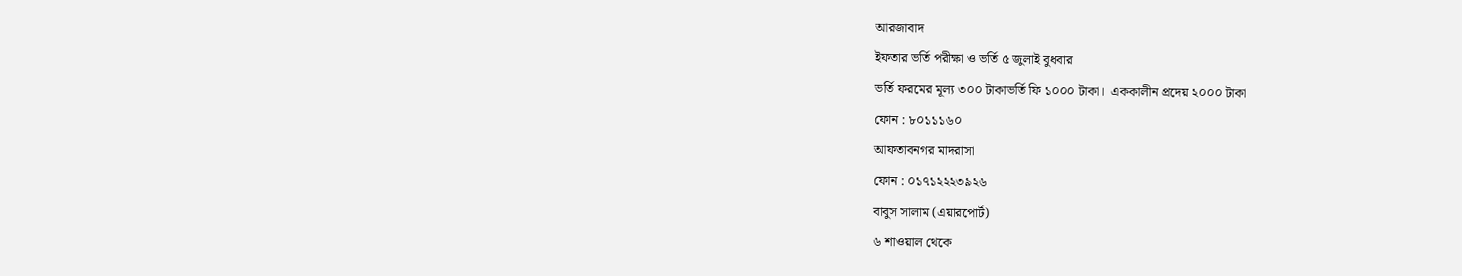আরজাবাদ
ইফতার ভর্তি পরীক্ষা ও ভর্তি ৫ জুলাই বুধবার
ভর্তি ফরমের মূল্য ৩০০ টাকাভর্তি ফি ১০০০ টাকা।  এককালীন প্রদেয় ২০০০ টাকা
ফোন : ৮০১১১৬০
আফতাবনগর মাদরাসা
ফোন : ০১৭১২২২৩৯২৬
বাবুস সালাম (এয়ারপোর্ট)
৬ শাওয়াল থেকে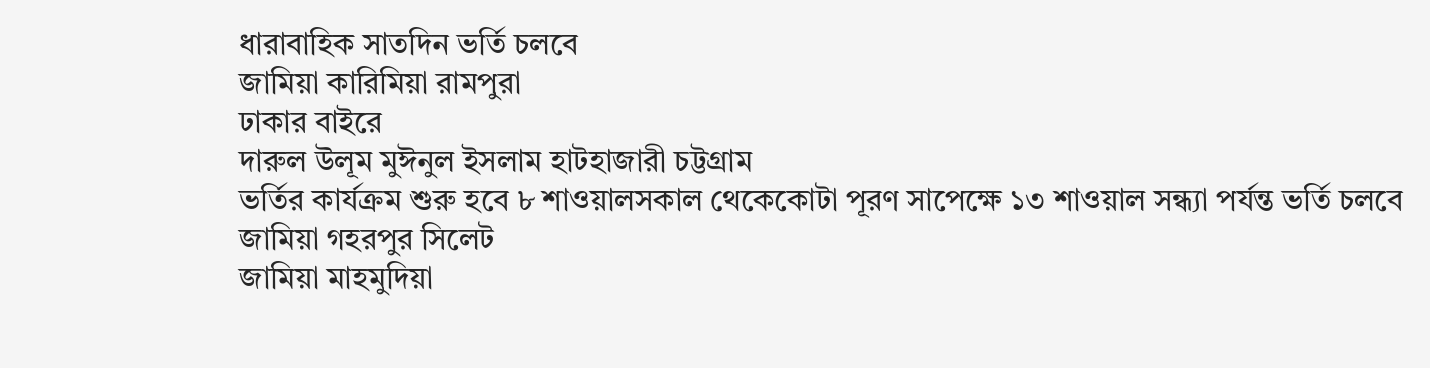ধারাবাহিক সাতদিন ভর্তি চলবে
জামিয়া কারিমিয়া রামপুরা
ঢাকার বাইরে
দারুল উলূম মুঈনুল ইসলাম হাটহাজারী চট্টগ্রাম
ভর্তির কার্যক্রম শুরু হবে ৮ শাওয়ালসকাল থেকেকোটা পূরণ সাপেক্ষে ১৩ শাওয়াল সন্ধ্যা পর্যন্ত ভর্তি চলবে
জামিয়া গহরপুর সিলেট
জামিয়া মাহমুদিয়া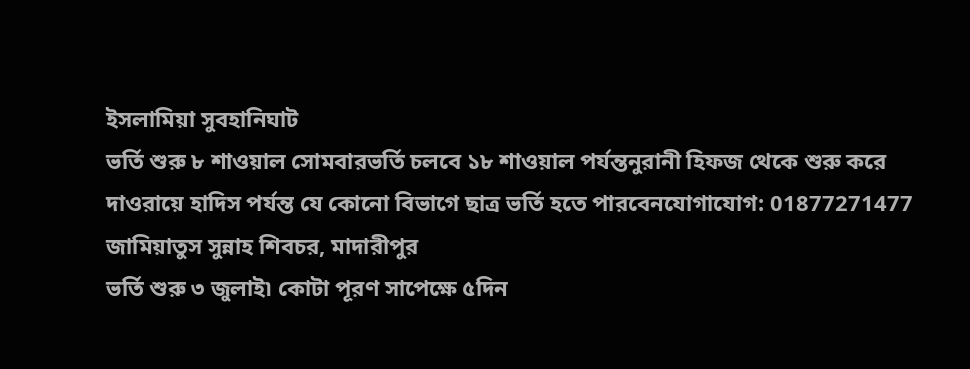ইসলামিয়া সুবহানিঘাট
ভর্তি শুরু ৮ শাওয়াল সোমবারভর্তি চলবে ১৮ শাওয়াল পর্যন্তনুরানী হিফজ থেকে শুরু করে দাওরায়ে হাদিস পর্যন্ত যে কোনো বিভাগে ছাত্র ভর্তি হতে পারবেনযোগাযোগ: 01877271477
জামিয়াতুস সুন্নাহ শিবচর, মাদারীপুর
ভর্তি শুরু ৩ জুলাই৷ কোটা পূরণ সাপেক্ষে ৫দিন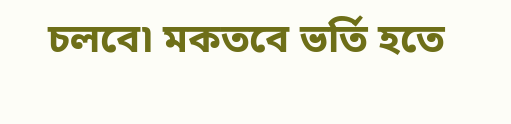চলবে৷ মকতবে ভর্তি হতে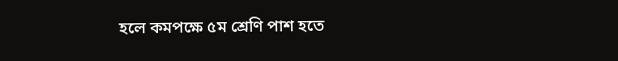হলে কমপক্ষে ৫ম শ্রেণি পাশ হতে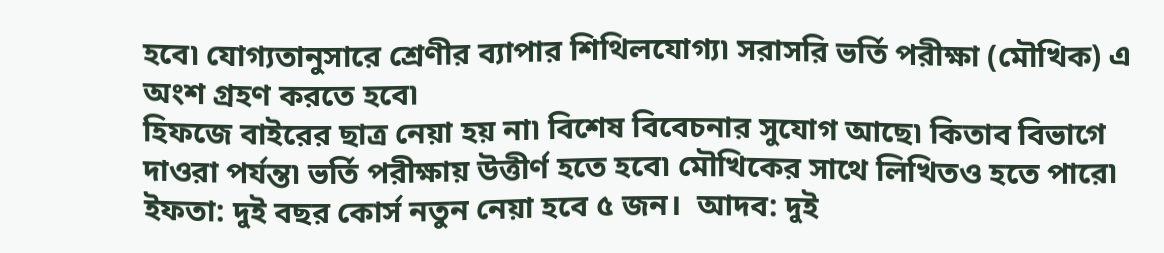হবে৷ যোগ্যতানুসারে শ্রেণীর ব্যাপার শিথিলযোগ্য৷ সরাসরি ভর্তি পরীক্ষা (মৌখিক) এ অংশ গ্রহণ করতে হবে৷
হিফজে বাইরের ছাত্র নেয়া হয় না৷ বিশেষ বিবেচনার সুযোগ আছে৷ কিতাব বিভাগে দাওরা পর্যন্ত৷ ভর্তি পরীক্ষায় উত্তীর্ণ হতে হবে৷ মৌখিকের সাথে লিখিতও হতে পারে৷
ইফতা: দুই বছর কোর্স নতুন নেয়া হবে ৫ জন।  আদব: দুই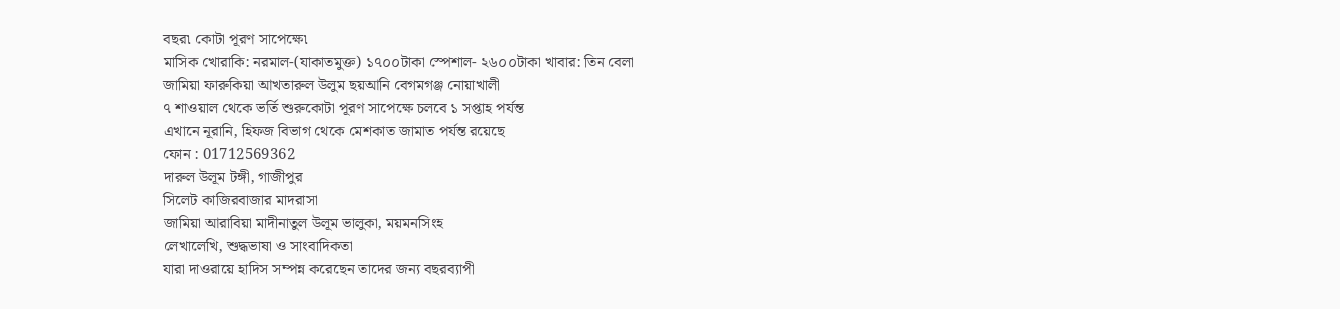বছর৷ কোটা পূরণ সাপেক্ষে৷
মাসিক খোরাকি: নরমাল-(যাকাতমুক্ত) ১৭০০টাকা স্পেশাল- ২৬০০টাকা খাবার: তিন বেলা
জামিয়া ফারুকিয়া আখতারুল উলুম ছয়আনি বেগমগঞ্জ নোয়াখালী
৭ শাওয়াল থেকে ভর্তি শুরুকোটা পূরণ সাপেক্ষে চলবে ১ সপ্তাহ পর্যন্ত
এখানে নূরানি, হিফজ বিভাগ থেকে মেশকাত জামাত পর্যন্ত রয়েছে
ফোন : 01712569362
দারুল উলূম টঙ্গী, গাজীপুর
সিলেট কাজিরবাজার মাদরাসা
জামিয়া আরাবিয়া মাদীনাতুল উলূম ভালুকা, ময়মনসিংহ
লেখালেখি, শুদ্ধভাষা ও সাংবাদিকতা
যারা দাওরায়ে হাদিস সম্পন্ন করেছেন তাদের জন্য বছরব্যাপী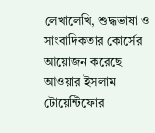লেখালেখি, শুদ্ধভাষা ও সাংবাদিকতার কোর্সের আয়োজন করেছে আওয়ার ইসলাম টোয়েন্টিফোর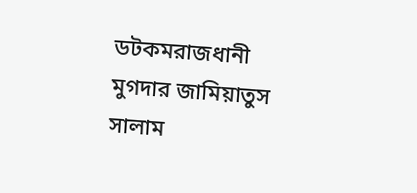ডটকমরাজধানী মুগদার জামিয়াতুস সালাম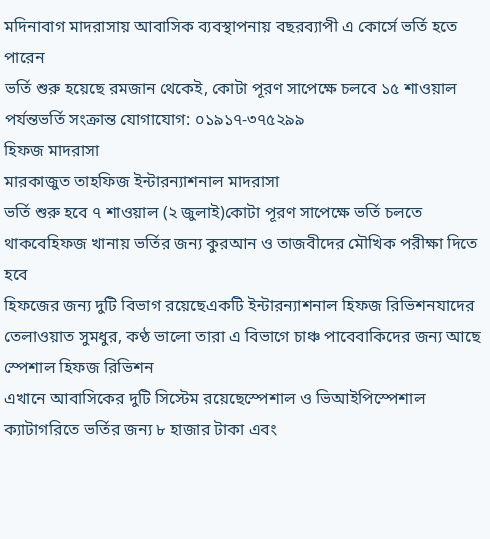মদিনাবাগ মাদরাসায় আবাসিক ব্যবস্থাপনায় বছরব্যাপী এ কোর্সে ভর্তি হতে পারেন
ভর্তি শুরু হয়েছে রমজান থেকেই, কোটা পূরণ সাপেক্ষে চলবে ১৫ শাওয়াল পর্যন্তভর্তি সংক্রান্ত যোগাযোগ: ০১৯১৭-৩৭৫২৯৯
হিফজ মাদরাসা
মারকাজুত তাহফিজ ইন্টারন্যাশনাল মাদরাসা
ভর্তি শুরু হবে ৭ শাওয়াল (২ জুলাই)কোটা পূরণ সাপেক্ষে ভর্তি চলতে থাকবেহিফজ খানায় ভর্তির জন্য কুরআন ও তাজবীদের মৌখিক পরীক্ষা দিতে হবে
হিফজের জন্য দুটি বিভাগ রয়েছেএকটি ইন্টারন্যাশনাল হিফজ রিভিশনযাদের তেলাওয়াত সুমধুর, কণ্ঠ ভালো তারা এ বিভাগে চাঞ্চ পাবেবাকিদের জন্য আছে স্পেশাল হিফজ রিভিশন
এখানে আবাসিকের দুটি সিস্টেম রয়েছেস্পেশাল ও ভিআইপিস্পেশাল ক্যাটাগরিতে ভর্তির জন্য ৮ হাজার টাকা এবং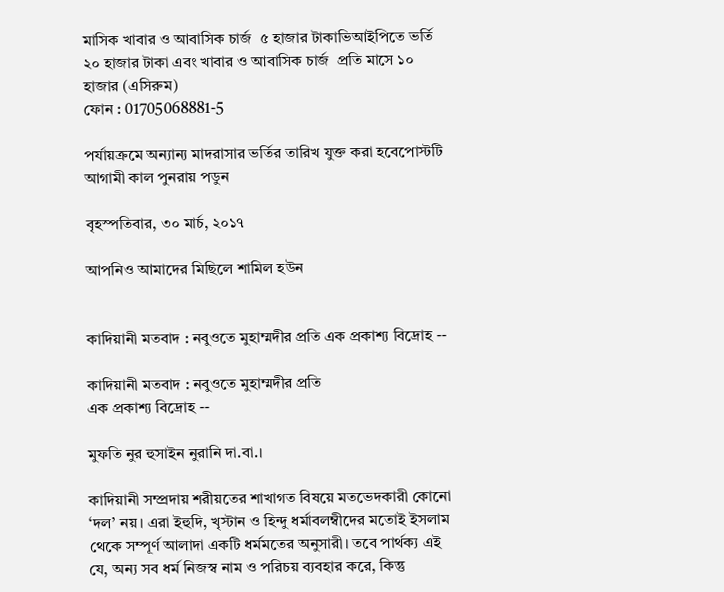মাসিক খাবার ও আবাসিক চার্জ  ৫ হাজার টাকাভিআইপিতে ভর্তি ২০ হাজার টাকা এবং খাবার ও আবাসিক চার্জ  প্রতি মাসে ১০ হাজার (এসিরুম)
ফোন : 01705068881-5

পর্যায়ক্রমে অন্যান্য মাদরাসার ভর্তির তারিখ যুক্ত করা হবেপোস্টটি আগামী কাল পুনরায় পডুন

বৃহস্পতিবার, ৩০ মার্চ, ২০১৭

আপনিও আমাদের মিছিলে শামিল হউন


কাদিয়ানী মতবাদ : নবুওতে মুহাম্মদীর প্রতি এক প্রকাশ্য বিদ্রোহ --

কাদিয়ানী মতবাদ : নবুওতে মুহাম্মদীর প্রতি
এক প্রকাশ্য বিদ্রোহ --

মুফতি নুর হুসাইন নুরানি দা.বা.।

কাদিয়ানী সম্প্রদায় শরীয়তের শাখাগত বিষয়ে মতভেদকারী কোনো ‘দল’ নয়। এরা ইহুদি, খৃস্টান ও হিন্দু ধর্মাবলম্বীদের মতোই ইসলাম থেকে সম্পূর্ণ আলাদা একটি ধর্মমতের অনুসারী। তবে পার্থক্য এই যে, অন্য সব ধর্ম নিজস্ব নাম ও পরিচয় ব্যবহার করে, কিন্তু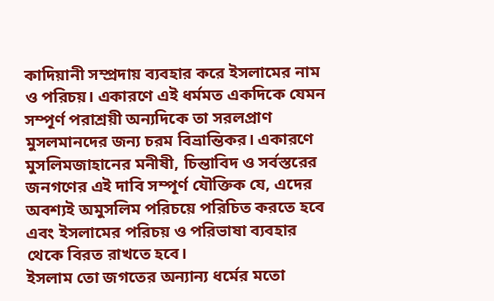কাদিয়ানী সম্প্রদায় ব্যবহার করে ইসলামের নাম ও পরিচয়। একারণে এই ধর্মমত একদিকে যেমন সম্পূর্ণ পরাশ্রয়ী অন্যদিকে তা সরলপ্রাণ মুসলমানদের জন্য চরম বিভ্রান্তিকর। একারণে মুসলিমজাহানের মনীষী, চিন্তাবিদ ও সর্বস্তরের জনগণের এই দাবি সম্পূর্ণ যৌক্তিক যে, এদের অবশ্যই অমুসলিম পরিচয়ে পরিচিত করতে হবে এবং ইসলামের পরিচয় ও পরিভাষা ব্যবহার থেকে বিরত রাখতে হবে।
ইসলাম তো জগতের অন্যান্য ধর্মের মতো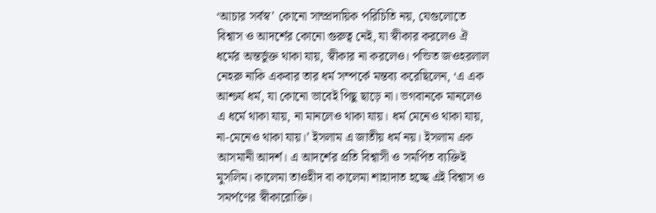‘আচার সর্বস্ব’ কোনো সাম্প্রদায়িক পরিচিতি নয়, যেগুলোতে বিশ্বাস ও আদর্শের কোনো গুরুত্ব নেই, যা স্বীকার করলেও ঐ ধর্মের অন্তর্ভুক্ত থাকা যায়, স্বীকার না করলেও। পন্ডিত জওহরলাল নেহরু নাকি একবার তার ধর্ম সম্পর্কে মন্তব্য করেছিলেন, ‘এ এক আশ্চর্য ধর্ম, যা কোনো ভাবেই পিছু ছাড়ে না। ভগবানকে মানলেও এ ধর্মে থাকা যায়, না মানলেও থাকা যায়। ধর্ম মেনেও থাকা যায়, না-মেনেও থাকা যায়।’ ইসলাম এ জাতীয় ধর্ম নয়। ইসলাম এক আসমানী আদর্শ। এ আদর্শের প্রতি বিশ্বাসী ও সমর্পিত ব্যক্তিই মুসলিম। কালেমা তাওহীদ বা কালেমা শাহাদাত হচ্ছে এই বিশ্বাস ও সমর্পণের স্বীকারোক্তি।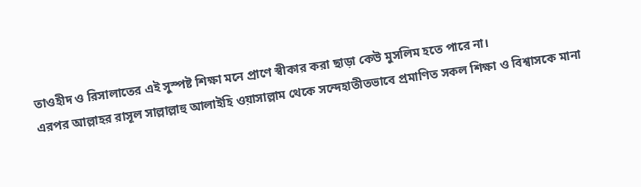তাওহীদ ও রিসালাতের এই সুস্পষ্ট শিক্ষা মনে প্রাণে স্বীকার করা ছাড়া কেউ মুসলিম হতে পারে না।
এরপর আল্লাহর রাসূল সাল্লাল্লাহু আলাইহি ওয়াসাল্লাম থেকে সন্দেহাতীতভাবে প্রমাণিত সকল শিক্ষা ও বিশ্বাসকে মানা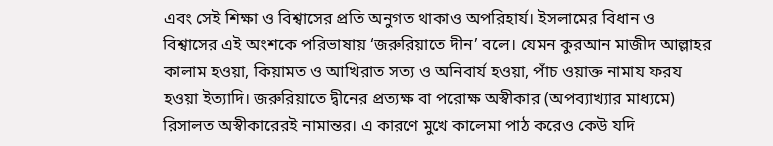এবং সেই শিক্ষা ও বিশ্বাসের প্রতি অনুগত থাকাও অপরিহার্য। ইসলামের বিধান ও বিশ্বাসের এই অংশকে পরিভাষায় ‘জরুরিয়াতে দীন’ বলে। যেমন কুরআন মাজীদ আল্লাহর কালাম হওয়া, কিয়ামত ও আখিরাত সত্য ও অনিবার্য হওয়া, পাঁচ ওয়াক্ত নামায ফরয হওয়া ইত্যাদি। জরুরিয়াতে দ্বীনের প্রত্যক্ষ বা পরোক্ষ অস্বীকার (অপব্যাখ্যার মাধ্যমে) রিসালত অস্বীকারেরই নামান্তর। এ কারণে মুখে কালেমা পাঠ করেও কেউ যদি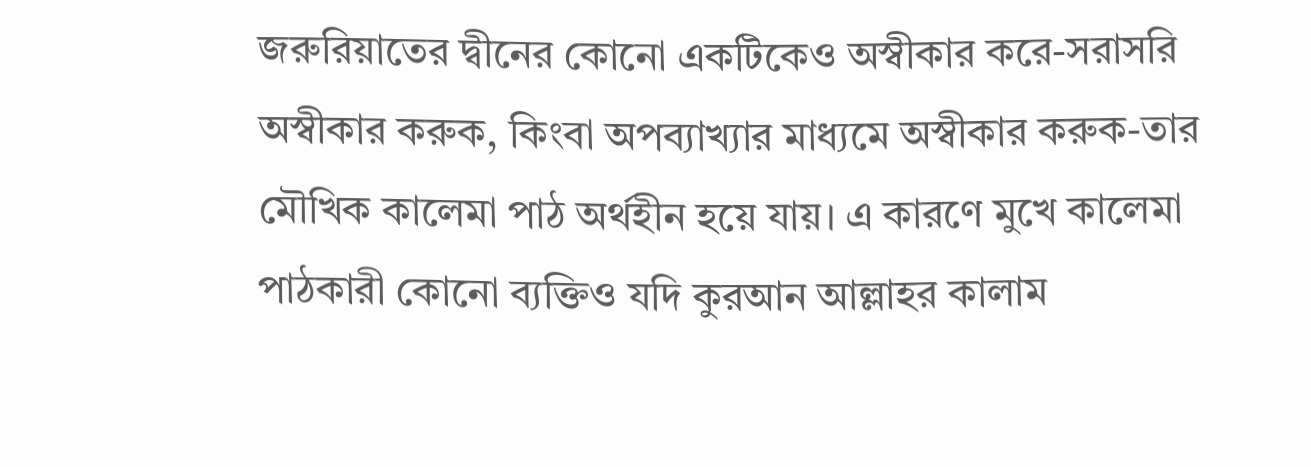জরুরিয়াতের দ্বীনের কোনো একটিকেও অস্বীকার করে-সরাসরি অস্বীকার করুক, কিংবা অপব্যাখ্যার মাধ্যমে অস্বীকার করুক-তার মৌখিক কালেমা পাঠ অর্থহীন হয়ে যায়। এ কারণে মুখে কালেমা পাঠকারী কোনো ব্যক্তিও যদি কুরআন আল্লাহর কালাম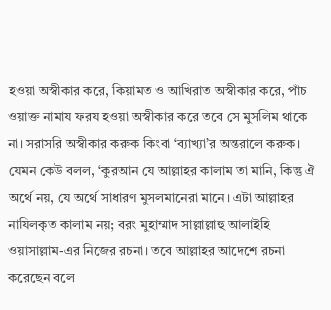হওয়া অস্বীকার করে, কিয়ামত ও আখিরাত অস্বীকার করে, পাঁচ ওয়াক্ত নামায ফরয হওয়া অস্বীকার করে তবে সে মুসলিম থাকে না। সরাসরি অস্বীকার করুক কিংবা ‘ব্যাখ্যা’র অন্তরালে করুক। যেমন কেউ বলল, ‘কুরআন যে আল্লাহর কালাম তা মানি, কিন্তু ঐ অর্থে নয়, যে অর্থে সাধারণ মুসলমানেরা মানে। এটা আল্লাহর নাযিলকৃত কালাম নয়; বরং মুহাম্মাদ সাল্লাল্লাহু আলাইহি ওয়াসাল্লাম-এর নিজের রচনা। তবে আল্লাহর আদেশে রচনা করেছেন বলে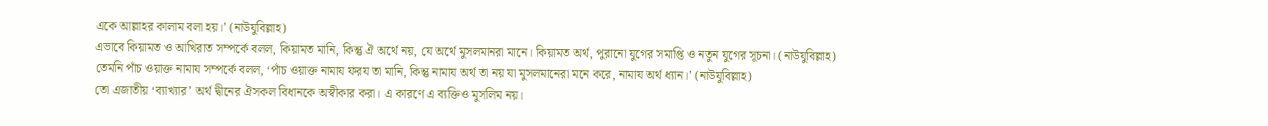একে আল্লাহর কালাম বলা হয়।’ (নাউযুবিল্লাহ)
এভাবে কিয়ামত ও আখিরাত সম্পর্কে বলল, কিয়ামত মানি, কিন্তু ঐ অর্থে নয়, যে অর্থে মুসলমানরা মানে। কিয়ামত অর্থ, পুরানো যুগের সমাপ্তি ও নতুন যুগের সূচনা। (নাউযুবিল্লাহ)
তেমনি পাঁচ ওয়াক্ত নামায সম্পর্কে বলল, ‘পাঁচ ওয়াক্ত নামায ফরয তা মানি, কিন্তু নামায অর্থ তা নয় যা মুসলমানেরা মনে করে, নামায অর্থ ধ্যান।’ (নাউযুবিল্লাহ)
তো এজাতীয় ‘ব্যাখ্যার’ অর্থ দ্বীনের ঐসকল বিধানকে অস্বীকার করা। এ কারণে এ ব্যক্তিও মুসলিম নয়।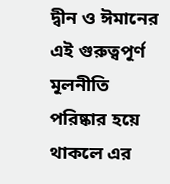দ্বীন ও ঈমানের এই গুরুত্বপূর্ণ মূলনীতি পরিষ্কার হয়ে থাকলে এর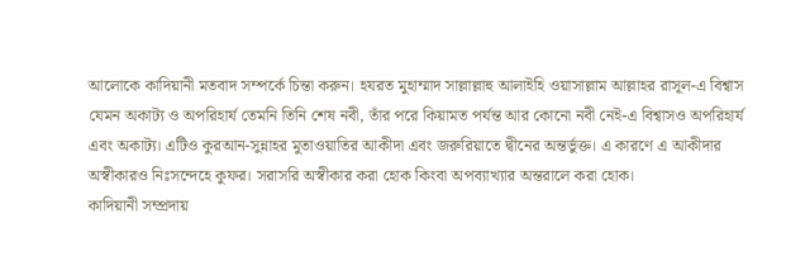আলোকে কাদিয়ানী মতবাদ সম্পর্কে চিন্তা করুন। হযরত মুহাম্মাদ সাল্লাল্লাহু আলাইহি ওয়াসাল্লাম আল্লাহর রাসূল-এ বিশ্বাস যেমন অকাট্য ও অপরিহার্য তেমনি তিনি শেষ নবী, তাঁর পরে কিয়ামত পর্যন্ত আর কোনো নবী নেই-এ বিশ্বাসও অপরিহার্য এবং অকাট্য। এটিও কুরআন-সুন্নাহর মুতাওয়াতির আকীদা এবং জরুরিয়াতে দ্বীনের অন্তর্ভুক্ত। এ কারণে এ আকীদার অস্বীকারও নিঃসন্দেহে কুফর। সরাসরি অস্বীকার করা হোক কিংবা অপব্যাখ্যার অন্তরালে করা হোক।
কাদিয়ানী সম্প্রদায়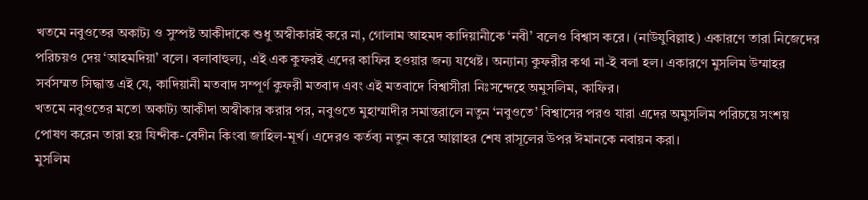খতমে নবুওতের অকাট্য ও সুস্পষ্ট আকীদাকে শুধু অস্বীকারই করে না, গোলাম আহমদ কাদিয়ানীকে ‘নবী’ বলেও বিশ্বাস করে। (নাউযুবিল্লাহ) একারণে তারা নিজেদের পরিচয়ও দেয় ‘আহমদিয়া’ বলে। বলাবাহুল্য, এই এক কুফরই এদের কাফির হওয়ার জন্য যথেষ্ট। অন্যান্য কুফরীর কথা না-ই বলা হল। একারণে মুসলিম উম্মাহর সর্বসম্মত সিদ্ধান্ত এই যে, কাদিয়ানী মতবাদ সম্পূর্ণ কুফরী মতবাদ এবং এই মতবাদে বিশ্বাসীরা নিঃসন্দেহে অমুসলিম, কাফির।
খতমে নবুওতের মতো অকাট্য আকীদা অস্বীকার করার পর, নবুওতে মুহাম্মাদীর সমান্তরালে নতুন ‘নবুওতে’ বিশ্বাসের পরও যারা এদের অমুসলিম পরিচয়ে সংশয় পোষণ করেন তারা হয় যিন্দীক-বেদীন কিংবা জাহিল-মূর্খ। এদেরও কর্তব্য নতুন করে আল্লাহর শেষ রাসূলের উপর ঈমানকে নবায়ন করা।
মুসলিম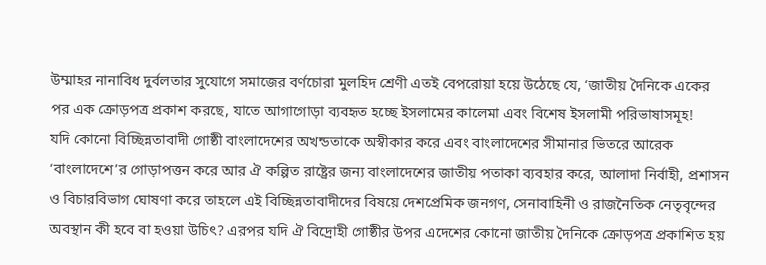উম্মাহর নানাবিধ দুর্বলতার সুযোগে সমাজের বর্ণচোরা মুলহিদ শ্রেণী এতই বেপরোয়া হয়ে উঠেছে যে, ‘জাতীয় দৈনিকে একের পর এক ক্রোড়পত্র প্রকাশ করছে, যাতে আগাগোড়া ব্যবহৃত হচ্ছে ইসলামের কালেমা এবং বিশেষ ইসলামী পরিভাষাসমূহ!
যদি কোনো বিচ্ছিন্নতাবাদী গোষ্ঠী বাংলাদেশের অখন্ডতাকে অস্বীকার করে এবং বাংলাদেশের সীমানার ভিতরে আরেক ‘বাংলাদেশে’র গোড়াপত্তন করে আর ঐ কল্পিত রাষ্ট্রের জন্য বাংলাদেশের জাতীয় পতাকা ব্যবহার করে, আলাদা নির্বাহী, প্রশাসন ও বিচারবিভাগ ঘোষণা করে তাহলে এই বিচ্ছিন্নতাবাদীদের বিষয়ে দেশপ্রেমিক জনগণ, সেনাবাহিনী ও রাজনৈতিক নেতৃবৃন্দের অবস্থান কী হবে বা হওয়া উচিৎ? এরপর যদি ঐ বিদ্রোহী গোষ্ঠীর উপর এদেশের কোনো জাতীয় দৈনিকে ক্রোড়পত্র প্রকাশিত হয়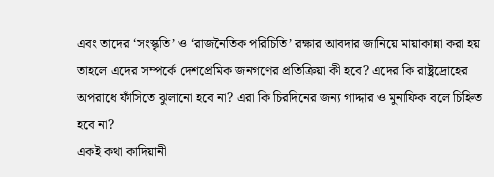এবং তাদের ‘সংস্কৃতি’ ও ‘রাজনৈতিক পরিচিতি’ রক্ষার আবদার জানিয়ে মায়াকান্না করা হয় তাহলে এদের সম্পর্কে দেশপ্রেমিক জনগণের প্রতিক্রিয়া কী হবে? এদের কি রাষ্ট্রদ্রোহের অপরাধে ফাঁসিতে ঝুলানো হবে না? এরা কি চিরদিনের জন্য গাদ্দার ও মুনাফিক বলে চিহ্নিত হবে না?
একই কথা কাদিয়ানী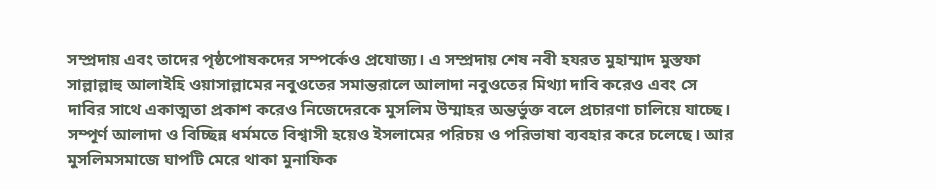সম্প্রদায় এবং তাদের পৃষ্ঠপোষকদের সম্পর্কেও প্রযোজ্য। এ সম্প্রদায় শেষ নবী হযরত মুহাম্মাদ মুস্তফা সাল্লাল্লাহু আলাইহি ওয়াসাল্লামের নবুওতের সমান্তরালে আলাদা নবুওতের মিথ্যা দাবি করেও এবং সে দাবির সাথে একাত্মতা প্রকাশ করেও নিজেদেরকে মুসলিম উম্মাহর অন্তর্ভুক্ত বলে প্রচারণা চালিয়ে যাচ্ছে। সম্পূর্ণ আলাদা ও বিচ্ছিন্ন ধর্মমতে বিশ্বাসী হয়েও ইসলামের পরিচয় ও পরিভাষা ব্যবহার করে চলেছে। আর মুসলিমসমাজে ঘাপটি মেরে থাকা মুনাফিক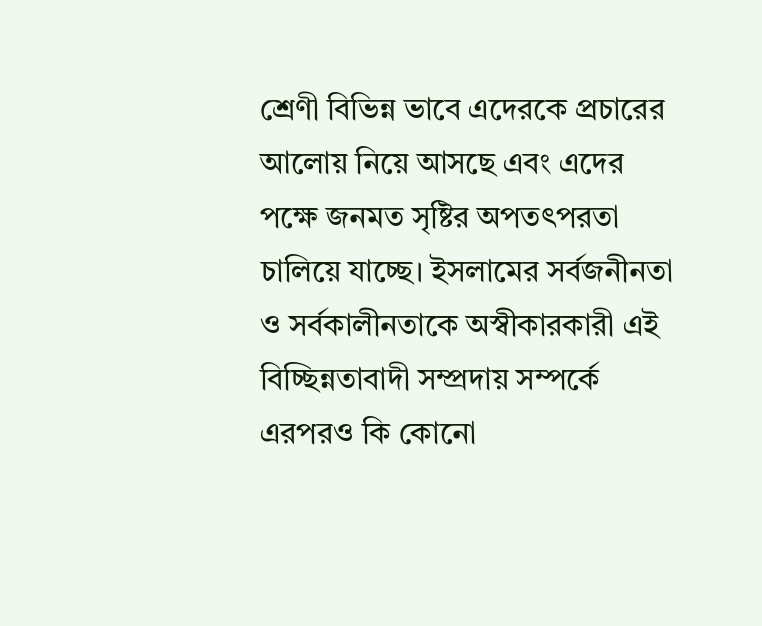শ্রেণী বিভিন্ন ভাবে এদেরকে প্রচারের আলোয় নিয়ে আসছে এবং এদের পক্ষে জনমত সৃষ্টির অপতৎপরতা চালিয়ে যাচ্ছে। ইসলামের সর্বজনীনতা ও সর্বকালীনতাকে অস্বীকারকারী এই বিচ্ছিন্নতাবাদী সম্প্রদায় সম্পর্কে এরপরও কি কোনো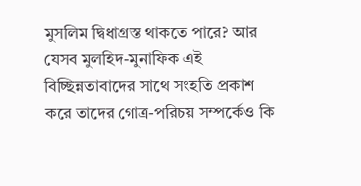মুসলিম দ্বিধাগ্রস্ত থাকতে পারে? আর যেসব মুলহিদ-মুনাফিক এই বিচ্ছিন্নতাবাদের সাথে সংহতি প্রকাশ করে তাদের গোত্র-পরিচয় সম্পর্কেও কি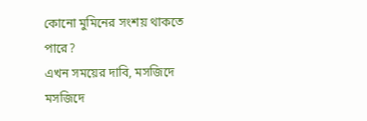কোনো মুমিনের সংশয় থাকতে পারে?
এখন সময়ের দাবি, মসজিদে মসজিদে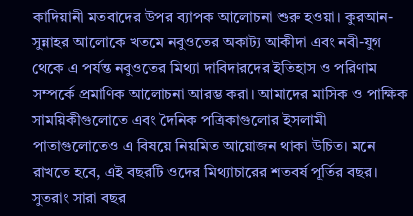কাদিয়ানী মতবাদের উপর ব্যাপক আলোচনা শুরু হওয়া। কুরআন-সুন্নাহর আলোকে খতমে নবুওতের অকাট্য আকীদা এবং নবী-যুগ থেকে এ পর্যন্ত নবুওতের মিথ্যা দাবিদারদের ইতিহাস ও পরিণাম সম্পর্কে প্রমাণিক আলোচনা আরম্ভ করা। আমাদের মাসিক ও পাক্ষিক সাময়িকীগুলোতে এবং দৈনিক পত্রিকাগুলোর ইসলামী পাতাগুলোতেও এ বিষয়ে নিয়মিত আয়োজন থাকা উচিত। মনে রাখতে হবে, এই বছরটি ওদের মিথ্যাচারের শতবর্ষ পূর্তির বছর। সুতরাং সারা বছর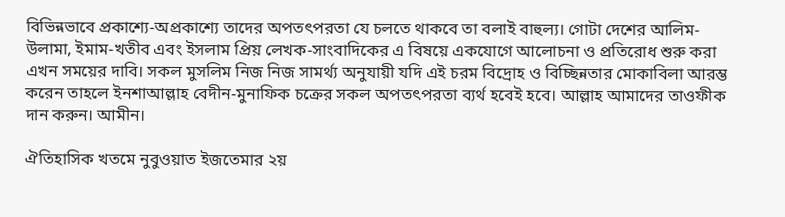বিভিন্নভাবে প্রকাশ্যে-অপ্রকাশ্যে তাদের অপতৎপরতা যে চলতে থাকবে তা বলাই বাহুল্য। গোটা দেশের আলিম-উলামা, ইমাম-খতীব এবং ইসলাম প্রিয় লেখক-সাংবাদিকের এ বিষয়ে একযোগে আলোচনা ও প্রতিরোধ শুরু করা এখন সময়ের দাবি। সকল মুসলিম নিজ নিজ সামর্থ্য অনুযায়ী যদি এই চরম বিদ্রোহ ও বিচ্ছিন্নতার মোকাবিলা আরম্ভ করেন তাহলে ইনশাআল্লাহ বেদীন-মুনাফিক চক্রের সকল অপতৎপরতা ব্যর্থ হবেই হবে। আল্লাহ আমাদের তাওফীক দান করুন। আমীন।

ঐতিহাসিক খতমে নুবুওয়াত ইজতেমার ২য়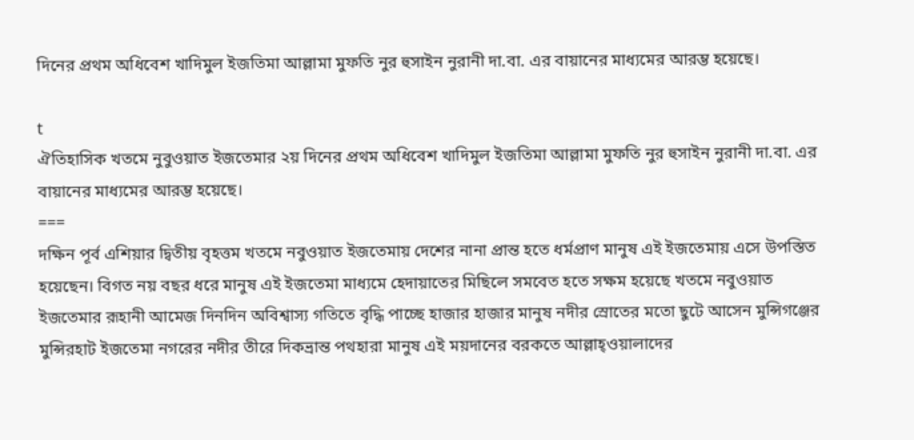দিনের প্রথম অধিবেশ খাদিমুল ইজতিমা আল্লামা মুফতি নুর হুসাইন নুরানী দা.বা. এর বায়ানের মাধ্যমের আরম্ভ হয়েছে।

t
ঐতিহাসিক খতমে নুবুওয়াত ইজতেমার ২য় দিনের প্রথম অধিবেশ খাদিমুল ইজতিমা আল্লামা মুফতি নুর হুসাইন নুরানী দা.বা. এর বায়ানের মাধ্যমের আরম্ভ হয়েছে।
===
দক্ষিন পূর্ব এশিয়ার দ্বিতীয় বৃহত্তম খতমে নবুওয়াত ইজতেমায় দেশের নানা প্রান্ত হতে ধর্মপ্রাণ মানুষ এই ইজতেমায় এসে উপস্তিত হয়েছেন। বিগত নয় বছর ধরে মানুষ এই ইজতেমা মাধ্যমে হেদায়াতের মিছিলে সমবেত হতে সক্ষম হয়েছে খতমে নবুওয়াত ইজতেমার রূহানী আমেজ দিনদিন অবিশ্বাস্য গতিতে বৃদ্ধি পাচ্ছে হাজার হাজার মানুষ নদীর স্রোতের মতো ছুটে আসেন মুন্সিগঞ্জের মুন্সিরহাট ইজতেমা নগরের নদীর তীরে দিকভ্রান্ত পথহারা মানুষ এই ময়দানের বরকতে আল্লাহ্ওয়ালাদের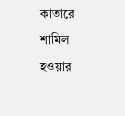কাতারে শামিল হওয়ার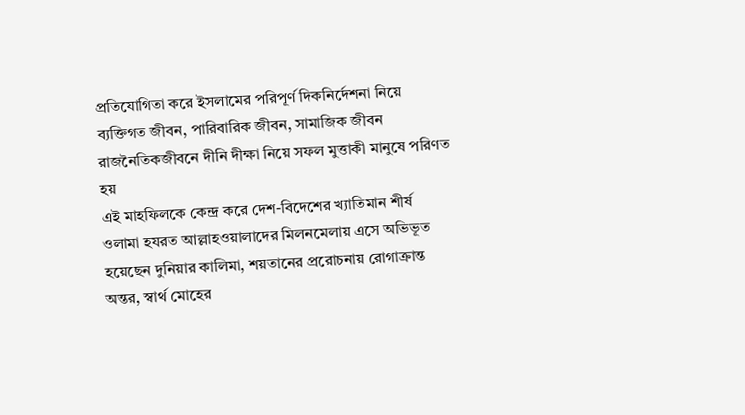প্রতিযোগিতা করে ইসলামের পরিপূর্ণ দিকনির্দেশনা নিয়ে ব্যক্তিগত জীবন, পারিবারিক জীবন, সামাজিক জীবন রাজনৈতিকজীবনে দীনি দীক্ষা নিয়ে সফল মুত্তাকী মানুষে পরিণত হয়
এই মাহফিলকে কেন্দ্র করে দেশ-বিদেশের খ্যাতিমান শীর্ষ ওলামা হযরত আল্লাহওয়ালাদের মিলনমেলায় এসে অভিভূত হয়েছেন দুনিয়ার কালিমা, শয়তানের প্ররোচনায় রোগাক্রান্ত অন্তর, স্বার্থ মোহের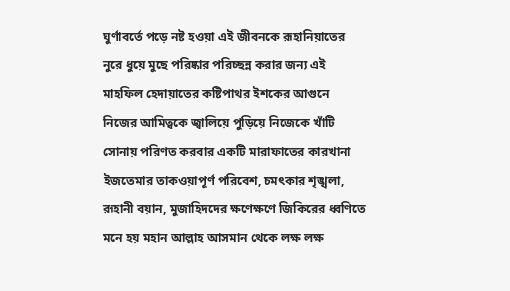ঘুর্ণাবর্তে পড়ে নষ্ট হওয়া এই জীবনকে রূহানিয়াতের নুরে ধুয়ে মুছে পরিষ্কার পরিচ্ছন্ন করার জন্য এই মাহফিল হেদায়াতের কষ্টিপাথর ইশকের আগুনে নিজের আমিত্বকে জ্বালিয়ে পুড়িয়ে নিজেকে খাঁটি সোনায় পরিণত করবার একটি মারাফাতের কারখানা ইজতেমার তাকওয়াপূর্ণ পরিবেশ, চমৎকার শৃঙ্খলা, রূহানী বয়ান, মুজাহিদদের ক্ষণেক্ষণে জিকিরের ধ্বণিতে মনে হয় মহান আল্লাহ আসমান থেকে লক্ষ লক্ষ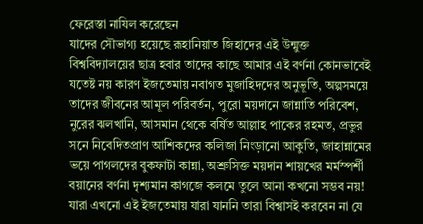ফেরেস্তা নাযিল করেছেন
যাদের সৌভাগ্য হয়েছে রূহানিয়াত জিহাদের এই উন্মুক্ত বিশ্ববিদ্যালয়ের ছাত্র হবার তাদের কাছে আমার এই বর্ণনা কোনভাবেই যতেষ্ট নয় কারণ ইজতেমায় নবাগত মুজাহিদদের অনুভূতি, অল্পসময়ে তাদের জীবনের আমূল পরিবর্তন, পুরো ময়দানে জান্নাতি পরিবেশ, নুরের ঝলখানি, আসমান থেকে বর্ষিত আল্লাহ পাকের রহমত, প্রভুর সনে নিবেদিতপ্রাণ আশিকদের কলিজা নিংড়ানো আকুতি, জাহান্নামের ভয়ে পাগলদের বুকফাটা কান্না, অশ্রুসিক্ত ময়দান শায়খের মর্মস্পর্শী বয়ানের বর্ণনা দৃশ্যমান কাগজে কলমে তুলে আনা কখনো সম্ভব নয়! যারা এখনো এই ইজতেমায় যারা যাননি তারা বিশ্বাসই করবেন না যে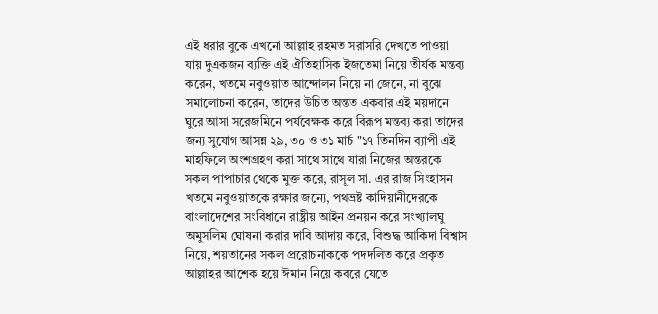এই ধরার বুকে এখনো আল্লাহ রহমত সরাসরি দেখতে পাওয়া যায় দুএকজন ব্যক্তি এই ঐতিহাসিক ইজতেমা নিয়ে তীর্যক মন্তব্য করেন, খতমে নবুওয়াত আন্দোলন নিয়ে না জেনে, না বুঝে সমালোচনা করেন, তাদের উচিত অন্তত একবার এই ময়দানে ঘুরে আসা সরেজমিনে পর্যবেক্ষক করে বিরূপ মন্তব্য করা তাদের জন্য সুযোগ আসন্ন ২৯, ৩০ ও ৩১ মার্চ "১৭ তিনদিন ব্যাপী এই মাহফিলে অংশগ্রহণ করা সাথে সাথে যারা নিজের অন্তরকে সকল পাপাচার থেকে মুক্ত করে, রাসূল সা. এর রাজ সিংহাসন খতমে নবুওয়াতকে রক্ষার জন্যে, পথভ্রষ্ট কাদিয়ানীদেরকে বাংলাদেশের সংবিধানে রাষ্ট্রীয় আইন প্রনয়ন করে সংখ্যালঘু অমুসলিম ঘোষনা করার দাবি আদায় করে, বিশুদ্ধ আকিদা বিশ্বাস নিয়ে, শয়তানের সকল প্ররোচনাককে পদদলিত করে প্রকৃত আল্লাহর আশেক হয়ে ঈমান নিয়ে কবরে যেতে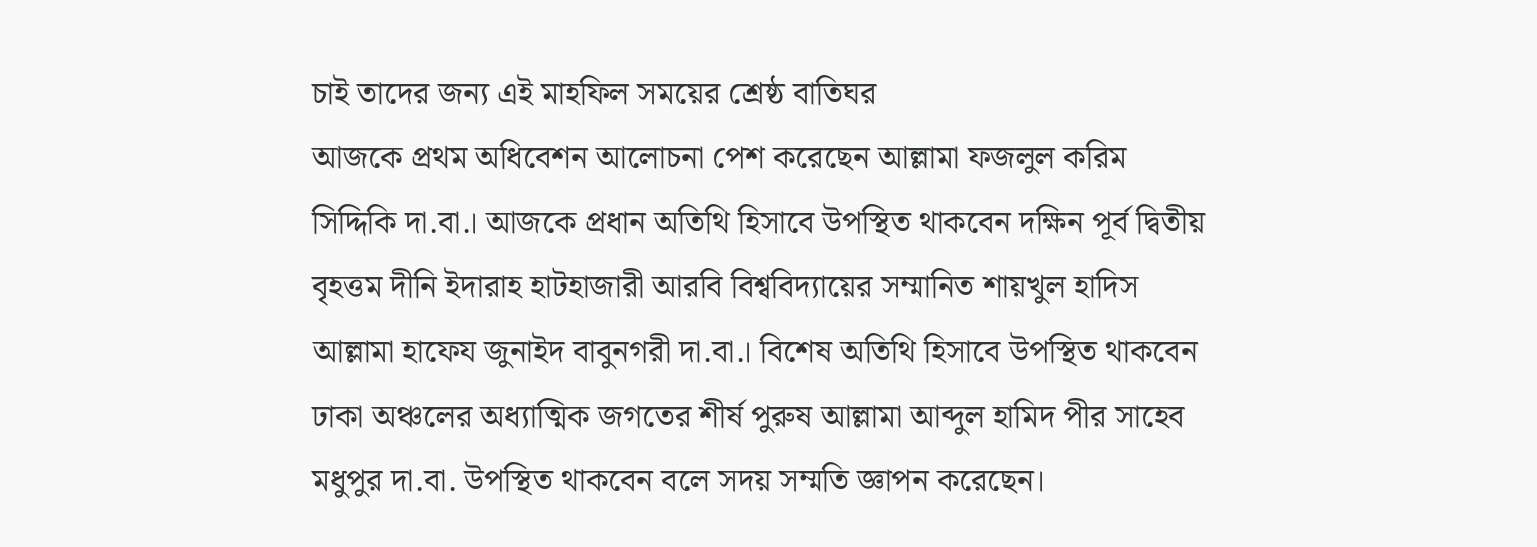চাই তাদের জন্য এই মাহফিল সময়ের শ্রেষ্ঠ বাতিঘর
আজকে প্রথম অধিবেশন আলোচনা পেশ করেছেন আল্লামা ফজলুল করিম সিদ্দিকি দা.বা.। আজকে প্রধান অতিথি হিসাবে উপস্থিত থাকবেন দক্ষিন পূর্ব দ্বিতীয় বৃহত্তম দীনি ইদারাহ হাটহাজারী আরবি বিশ্ববিদ্যায়ের সম্মানিত শায়খুল হাদিস আল্লামা হাফেয জুনাইদ বাবুনগরী দা.বা.। বিশেষ অতিথি হিসাবে উপস্থিত থাকবেন ঢাকা অঞ্চলের অধ্যাত্মিক জগতের শীর্ষ পুরুষ আল্লামা আব্দুল হামিদ পীর সাহেব মধুপুর দা.বা. উপস্থিত থাকবেন বলে সদয় সম্মতি জ্ঞাপন করেছেন।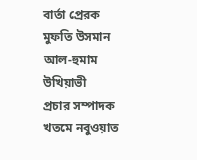বার্তা প্রেরক
মুফতি উসমান আল-হুমাম উখিয়াভী
প্রচার সম্পাদক
খতমে নবুওয়াত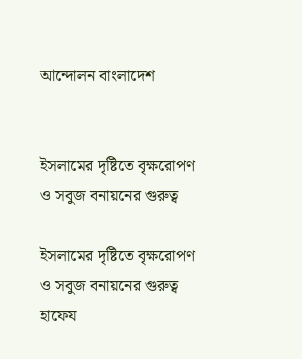আন্দোলন বাংলাদেশ


ইসলামের দৃষ্টিতে বৃক্ষরোপণ ও সবুজ বনায়নের গুরুত্ব

ইসলামের দৃষ্টিতে বৃক্ষরোপণ ও সবুজ বনায়নের গুরুত্ব হাফেয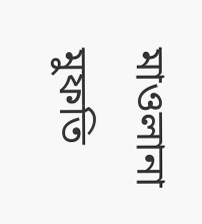মাওলানা মুফতি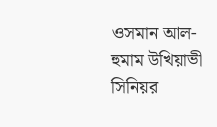ওসমান আল-হুমাম উখিয়াভী সিনিয়র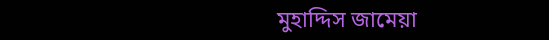মুহাদ্দিস জামেয়া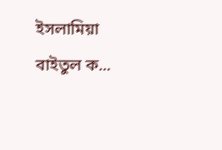ইসলামিয়া বাইতুল ক...